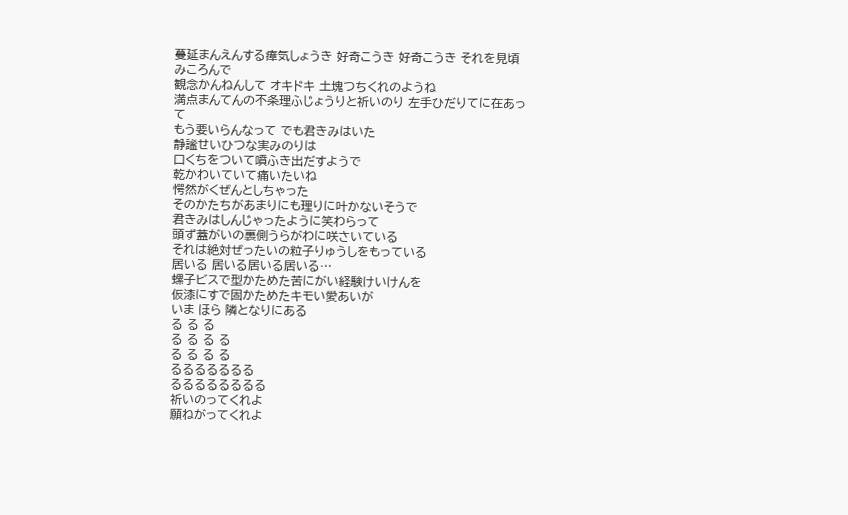蔓延まんえんする瘴気しょうき 好奇こうき 好奇こうき それを見頃みころんで
観念かんねんして オキドキ 土塊つちくれのようね
満点まんてんの不条理ふじょうりと祈いのり 左手ひだりてに在あって
もう要いらんなって でも君きみはいた
静謐せいひつな実みのりは
口くちをついて噴ふき出だすようで
乾かわいていて痛いたいね
愕然がくぜんとしちゃった
そのかたちがあまりにも理りに叶かないそうで
君きみはしんじゃったように笑わらって
頭ず蓋がいの裏側うらがわに咲さいている
それは絶対ぜったいの粒子りゅうしをもっている
居いる 居いる居いる居いる…
螺子ビスで型かためた苦にがい経験けいけんを
仮漆にすで固かためたキモい愛あいが
いま ほら 隣となりにある
る る る
る る る る
る る る る
るるるるるるる
るるるるるるるる
祈いのってくれよ
願ねがってくれよ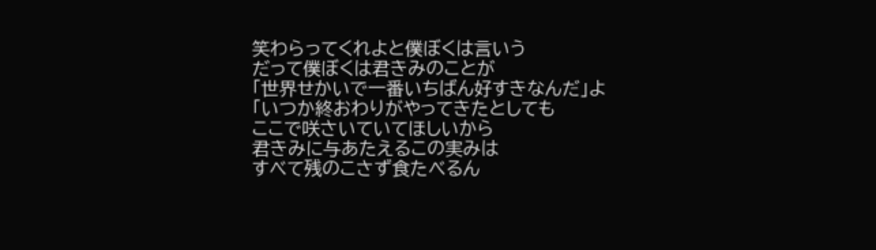笑わらってくれよと僕ぼくは言いう
だって僕ぼくは君きみのことが
「世界せかいで一番いちばん好すきなんだ」よ
「いつか終おわりがやってきたとしても
ここで咲さいていてほしいから
君きみに与あたえるこの実みは
すべて残のこさず食たべるん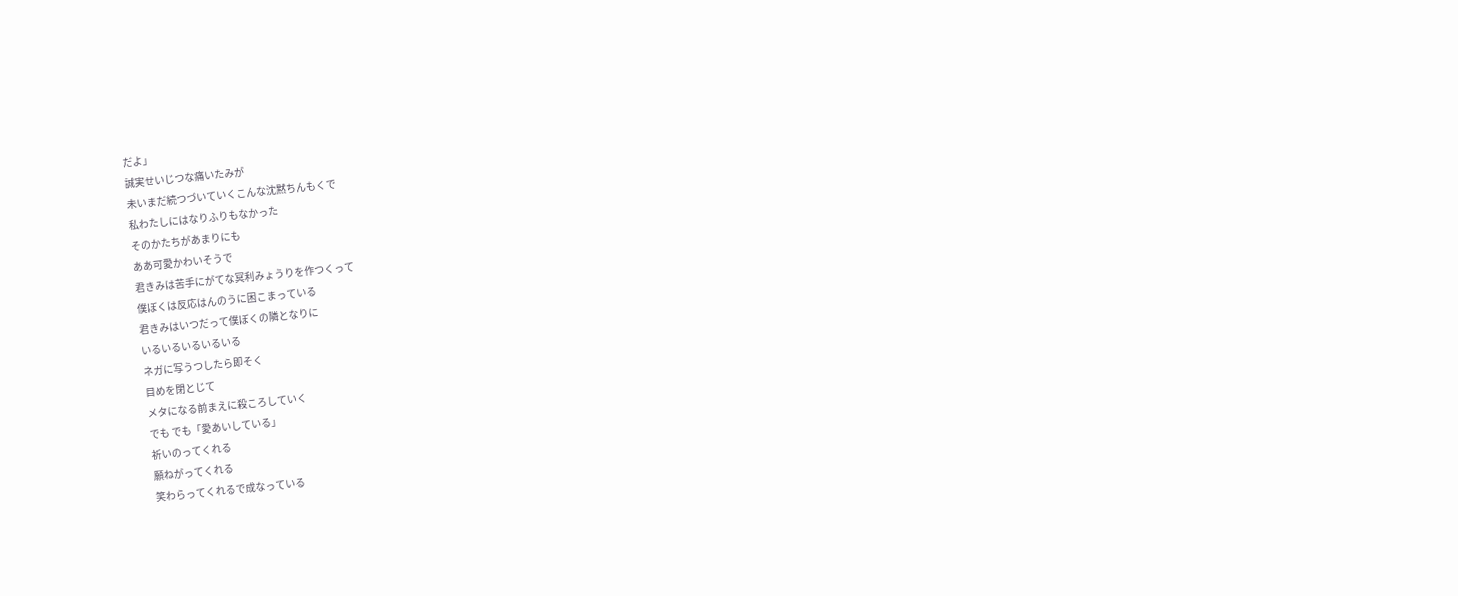だよ」
誠実せいじつな痛いたみが
未いまだ続つづいていくこんな沈黙ちんもくで
私わたしにはなりふりもなかった
そのかたちがあまりにも
ああ可愛かわいそうで
君きみは苦手にがてな冥利みょうりを作つくって
僕ぼくは反応はんのうに困こまっている
君きみはいつだって僕ぼくの隣となりに
いるいるいるいるいる
ネガに写うつしたら即そく
目めを閉とじて
メタになる前まえに殺ころしていく
でも でも「愛あいしている」
祈いのってくれる
願ねがってくれる
笑わらってくれるで成なっている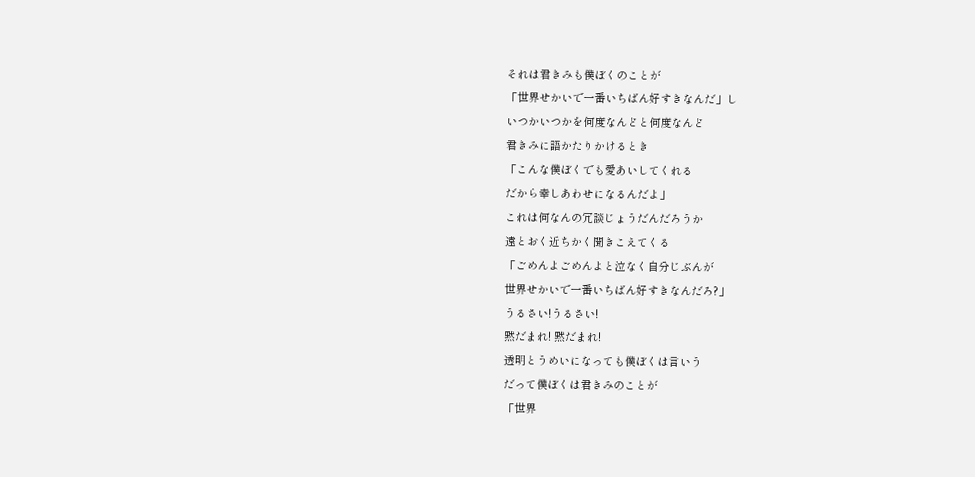それは君きみも僕ぼくのことが
「世界せかいで一番いちばん好すきなんだ」し
いつかいつかを何度なんどと何度なんど
君きみに語かたりかけるとき
「こんな僕ぼくでも愛あいしてくれる
だから幸しあわせになるんだよ」
これは何なんの冗談じょうだんだろうか
遠とおく近ちかく聞きこえてくる
「ごめんよごめんよと泣なく自分じぶんが
世界せかいで一番いちばん好すきなんだろ?」
うるさい!うるさい!
黙だまれ! 黙だまれ!
透明とうめいになっても僕ぼくは言いう
だって僕ぼくは君きみのことが
「世界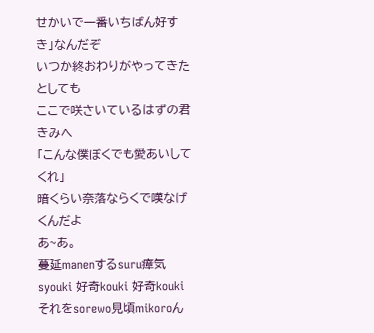せかいで一番いちばん好すき」なんだぞ
いつか終おわりがやってきたとしても
ここで咲さいているはずの君きみへ
「こんな僕ぼくでも愛あいしてくれ」
暗くらい奈落ならくで嘆なげくんだよ
あ~あ。
蔓延manenするsuru瘴気syouki 好奇kouki 好奇kouki それをsorewo見頃mikoroん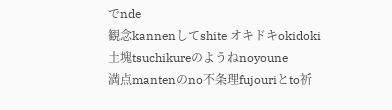でnde
観念kannenしてshite オキドキokidoki 土塊tsuchikureのようねnoyoune
満点mantenのno不条理fujouriとto祈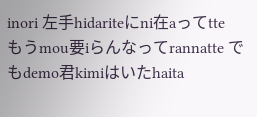inori 左手hidariteにni在aってtte
もうmou要iらんなってrannatte でもdemo君kimiはいたhaita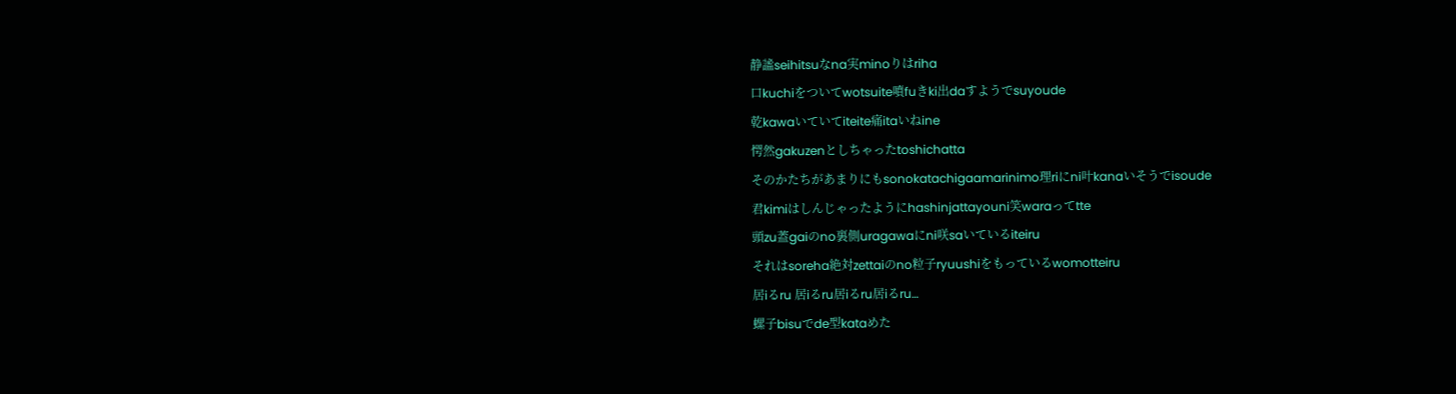静謐seihitsuなna実minoりはriha
口kuchiをついてwotsuite噴fuきki出daすようでsuyoude
乾kawaいていてiteite痛itaいねine
愕然gakuzenとしちゃったtoshichatta
そのかたちがあまりにもsonokatachigaamarinimo理riにni叶kanaいそうでisoude
君kimiはしんじゃったようにhashinjattayouni笑waraってtte
頭zu蓋gaiのno裏側uragawaにni咲saいているiteiru
それはsoreha絶対zettaiのno粒子ryuushiをもっているwomotteiru
居iるru 居iるru居iるru居iるru…
螺子bisuでde型kataめた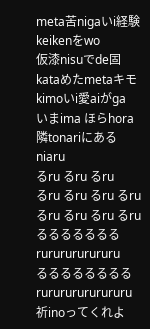meta苦nigaいi経験keikenをwo
仮漆nisuでde固kataめたmetaキモkimoいi愛aiがga
いまima ほらhora 隣tonariにあるniaru
るru るru るru
るru るru るru るru
るru るru るru るru
るるるるるるるrururururururu
るるるるるるるるrurururururururu
祈inoってくれよ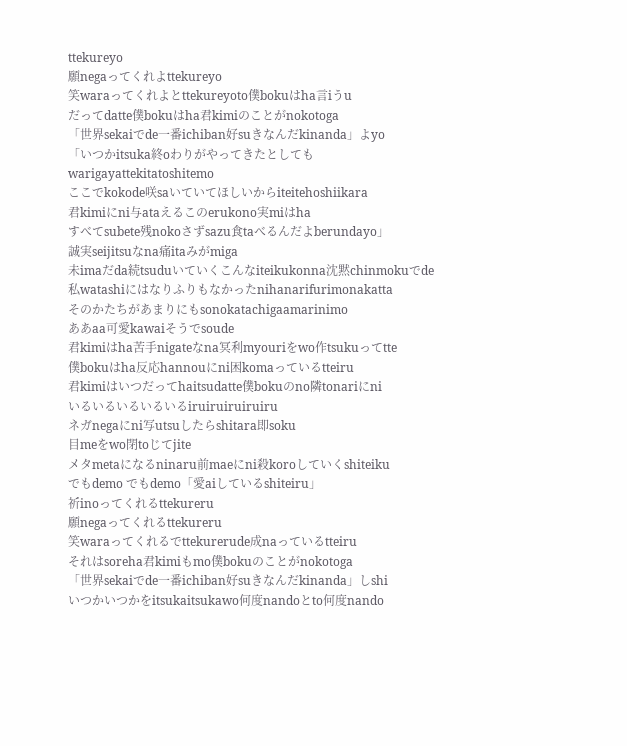ttekureyo
願negaってくれよttekureyo
笑waraってくれよとttekureyoto僕bokuはha言iうu
だってdatte僕bokuはha君kimiのことがnokotoga
「世界sekaiでde一番ichiban好suきなんだkinanda」よyo
「いつかitsuka終oわりがやってきたとしてもwarigayattekitatoshitemo
ここでkokode咲saいていてほしいからiteitehoshiikara
君kimiにni与ataえるこのerukono実miはha
すべてsubete残nokoさずsazu食taべるんだよberundayo」
誠実seijitsuなna痛itaみがmiga
未imaだda続tsuduいていくこんなiteikukonna沈黙chinmokuでde
私watashiにはなりふりもなかったnihanarifurimonakatta
そのかたちがあまりにもsonokatachigaamarinimo
ああaa可愛kawaiそうでsoude
君kimiはha苦手nigateなna冥利myouriをwo作tsukuってtte
僕bokuはha反応hannouにni困komaっているtteiru
君kimiはいつだってhaitsudatte僕bokuのno隣tonariにni
いるいるいるいるいるiruiruiruiruiru
ネガnegaにni写utsuしたらshitara即soku
目meをwo閉toじてjite
メタmetaになるninaru前maeにni殺koroしていくshiteiku
でもdemo でもdemo「愛aiしているshiteiru」
祈inoってくれるttekureru
願negaってくれるttekureru
笑waraってくれるでttekurerude成naっているtteiru
それはsoreha君kimiもmo僕bokuのことがnokotoga
「世界sekaiでde一番ichiban好suきなんだkinanda」しshi
いつかいつかをitsukaitsukawo何度nandoとto何度nando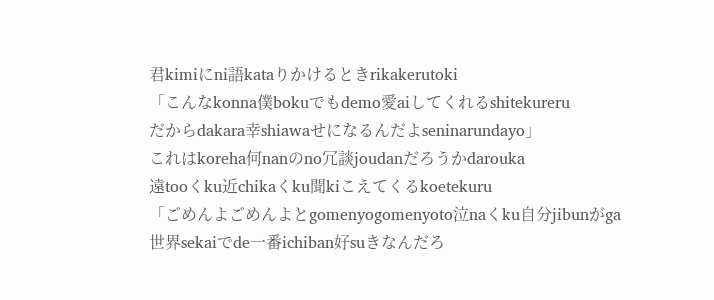君kimiにni語kataりかけるときrikakerutoki
「こんなkonna僕bokuでもdemo愛aiしてくれるshitekureru
だからdakara幸shiawaせになるんだよseninarundayo」
これはkoreha何nanのno冗談joudanだろうかdarouka
遠tooくku近chikaくku聞kiこえてくるkoetekuru
「ごめんよごめんよとgomenyogomenyoto泣naくku自分jibunがga
世界sekaiでde一番ichiban好suきなんだろ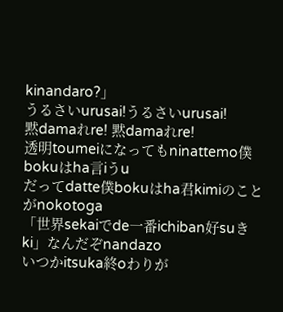kinandaro?」
うるさいurusai!うるさいurusai!
黙damaれre! 黙damaれre!
透明toumeiになってもninattemo僕bokuはha言iうu
だってdatte僕bokuはha君kimiのことがnokotoga
「世界sekaiでde一番ichiban好suきki」なんだぞnandazo
いつかitsuka終oわりが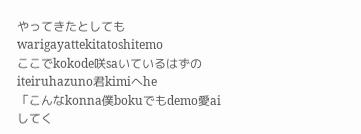やってきたとしてもwarigayattekitatoshitemo
ここでkokode咲saいているはずのiteiruhazuno君kimiへhe
「こんなkonna僕bokuでもdemo愛aiしてく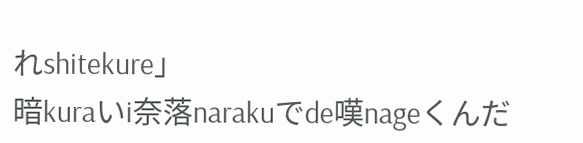れshitekure」
暗kuraいi奈落narakuでde嘆nageくんだ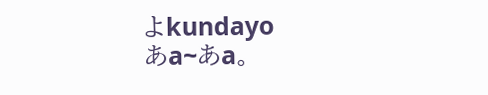よkundayo
あa~あa。